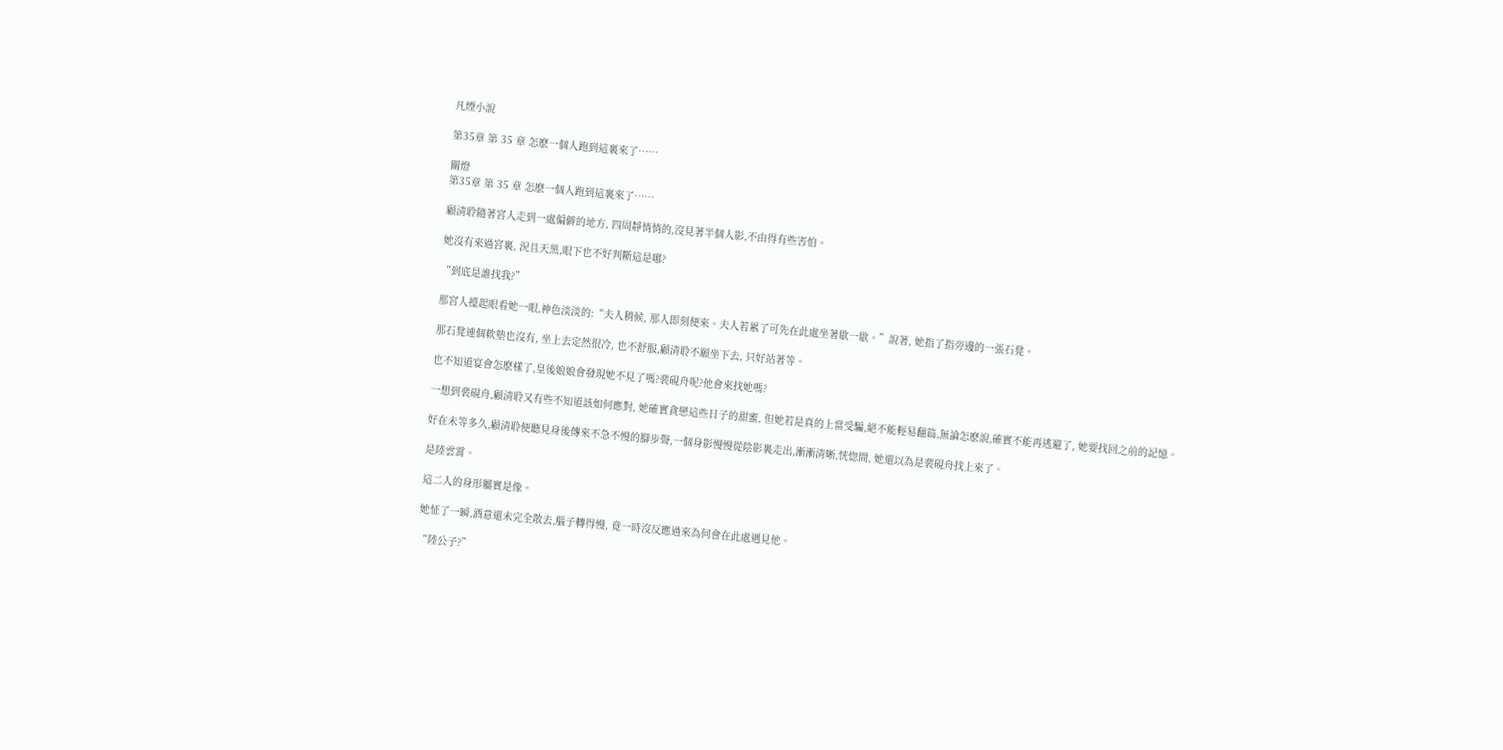凡煙小說

第35章 第 35 章 怎麽一個人跑到這裏來了……

關燈
第35章 第 35 章 怎麽一個人跑到這裏來了……

顧清聆隨著宮人走到一處偏僻的地方, 四周靜悄悄的,沒見著半個人影,不由得有些害怕。

她沒有來過宮裏, 況且天黑,眼下也不好判斷這是哪?

“到底是誰找我?”

那宮人擡起眼看她一眼,神色淡淡的:“夫人稍候, 那人即刻便來。夫人若累了可先在此處坐著歇一歇。”說著, 她指了指旁邊的一張石凳。

那石凳連個軟墊也沒有, 坐上去定然很冷, 也不舒服,顧清聆不願坐下去, 只好站著等。

也不知道宴會怎麽樣了,皇後娘娘會發現她不見了嗎?裴硯舟呢?他會來找她嗎?

一想到裴硯舟,顧清聆又有些不知道該如何應對, 她確實貪戀這些日子的甜蜜, 但她若是真的上當受騙,絕不能輕易翻篇,無論怎麽說,確實不能再逃避了, 她要找回之前的記憶。

好在未等多久,顧清聆便聽見身後傳來不急不慢的腳步聲,一個身影慢慢從陰影裏走出,漸漸清晰,恍惚間, 她還以為是裴硯舟找上來了。

是陸雲霄。

這二人的身形屬實是像。

她怔了一瞬,酒意還未完全散去,腦子轉得慢, 竟一時沒反應過來為何會在此處遇見他。

“陸公子?”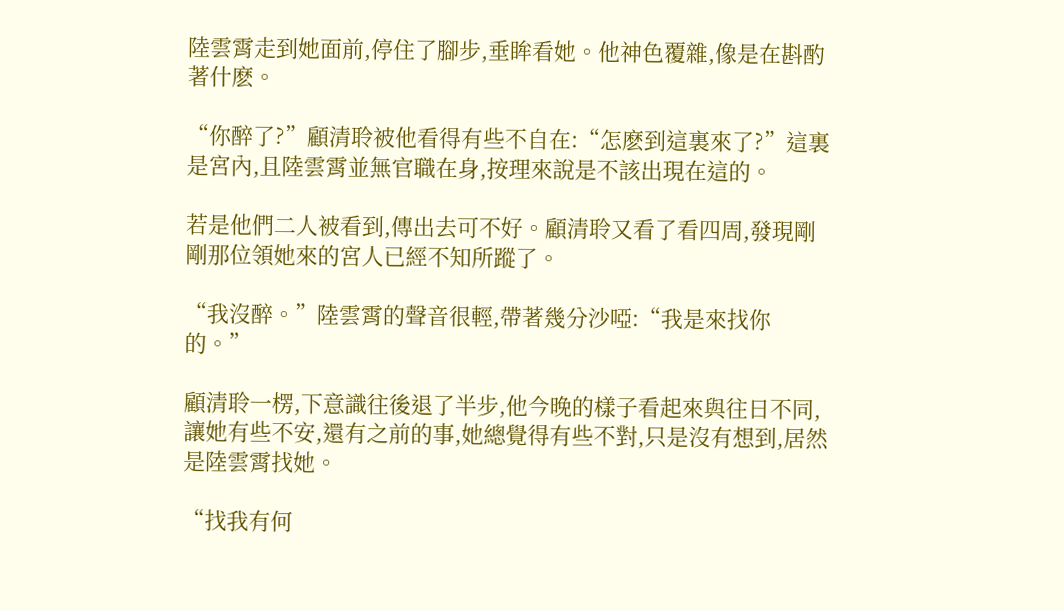陸雲霄走到她面前,停住了腳步,垂眸看她。他神色覆雜,像是在斟酌著什麽。

“你醉了?”顧清聆被他看得有些不自在:“怎麽到這裏來了?”這裏是宮內,且陸雲霄並無官職在身,按理來說是不該出現在這的。

若是他們二人被看到,傳出去可不好。顧清聆又看了看四周,發現剛剛那位領她來的宮人已經不知所蹤了。

“我沒醉。”陸雲霄的聲音很輕,帶著幾分沙啞:“我是來找你的。”

顧清聆一楞,下意識往後退了半步,他今晚的樣子看起來與往日不同,讓她有些不安,還有之前的事,她總覺得有些不對,只是沒有想到,居然是陸雲霄找她。

“找我有何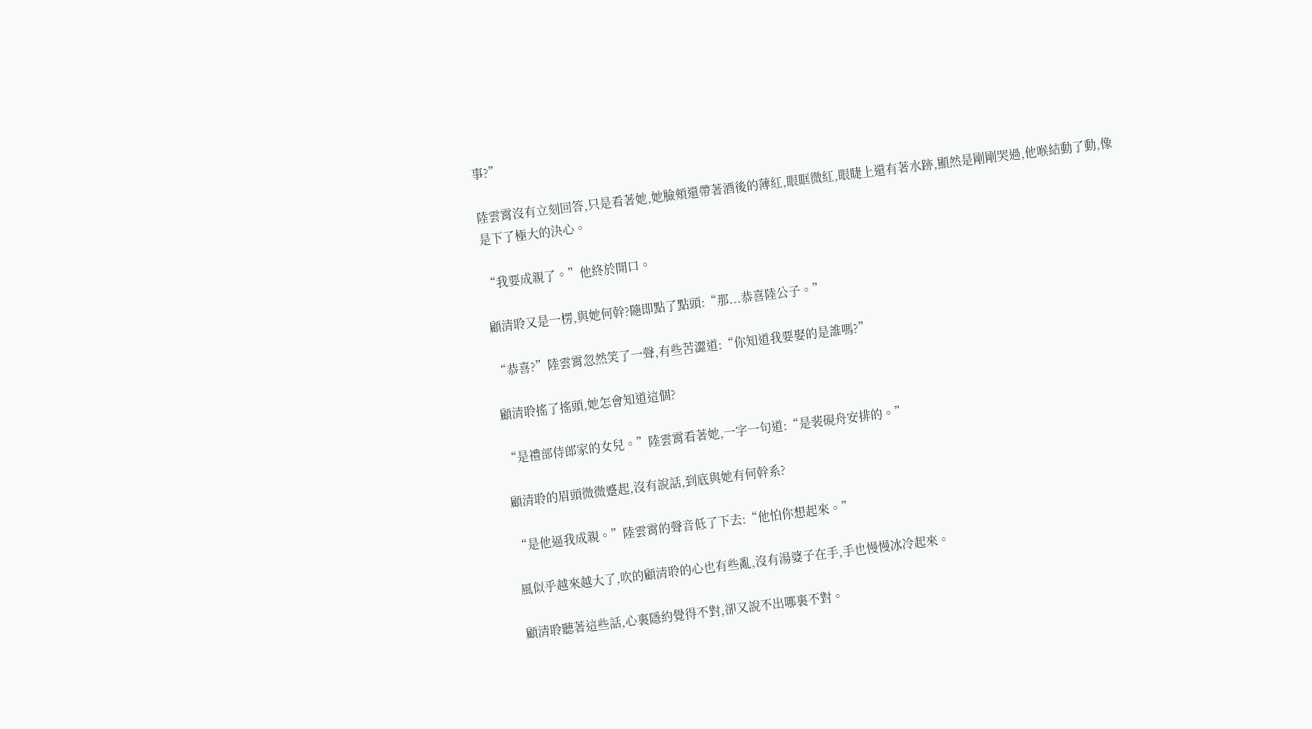事?”

陸雲霄沒有立刻回答,只是看著她,她臉頰還帶著酒後的薄紅,眼眶微紅,眼睫上還有著水跡,顯然是剛剛哭過,他喉結動了動,像是下了極大的決心。

“我要成親了。”他終於開口。

顧清聆又是一楞,與她何幹?隨即點了點頭:“那...恭喜陸公子。”

“恭喜?”陸雲霄忽然笑了一聲,有些苦澀道:“你知道我要娶的是誰嗎?”

顧清聆搖了搖頭,她怎會知道這個?

“是禮部侍郎家的女兒。”陸雲霄看著她,一字一句道:“是裴硯舟安排的。”

顧清聆的眉頭微微蹙起,沒有說話,到底與她有何幹系?

“是他逼我成親。”陸雲霄的聲音低了下去:“他怕你想起來。”

風似乎越來越大了,吹的顧清聆的心也有些亂,沒有湯婆子在手,手也慢慢冰冷起來。

顧清聆聽著這些話,心裏隱約覺得不對,卻又說不出哪裏不對。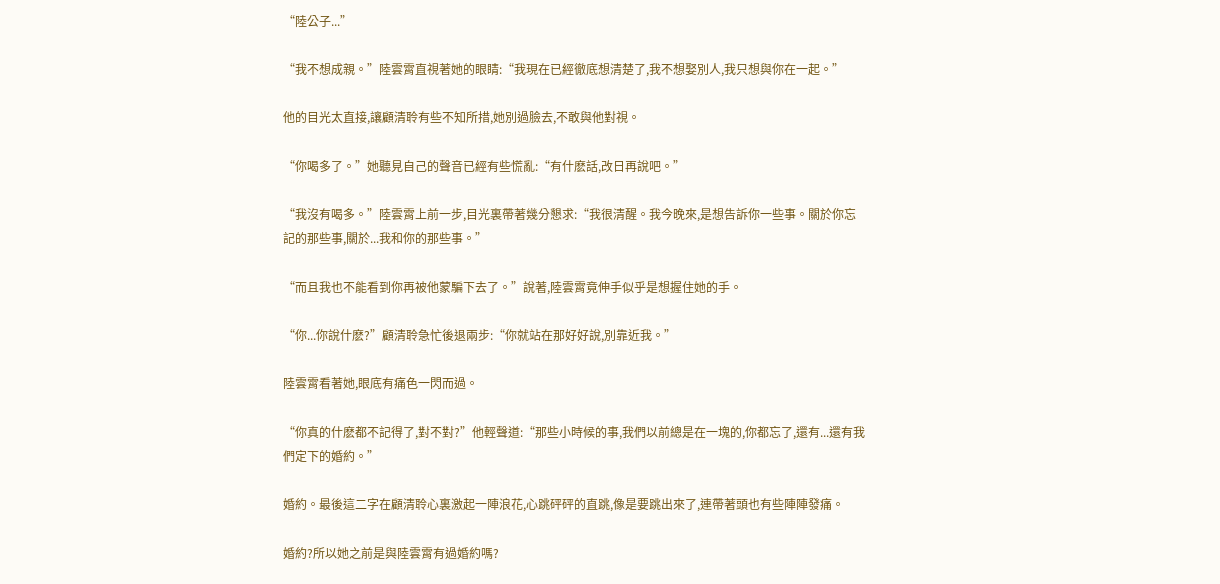“陸公子...”

“我不想成親。”陸雲霄直視著她的眼睛:“我現在已經徹底想清楚了,我不想娶別人,我只想與你在一起。”

他的目光太直接,讓顧清聆有些不知所措,她別過臉去,不敢與他對視。

“你喝多了。”她聽見自己的聲音已經有些慌亂:“有什麽話,改日再說吧。”

“我沒有喝多。”陸雲霄上前一步,目光裏帶著幾分懇求:“我很清醒。我今晚來,是想告訴你一些事。關於你忘記的那些事,關於...我和你的那些事。”

“而且我也不能看到你再被他蒙騙下去了。”說著,陸雲霄竟伸手似乎是想握住她的手。

“你...你說什麽?”顧清聆急忙後退兩步:“你就站在那好好說,別靠近我。”

陸雲霄看著她,眼底有痛色一閃而過。

“你真的什麽都不記得了,對不對?”他輕聲道:“那些小時候的事,我們以前總是在一塊的,你都忘了,還有...還有我們定下的婚約。”

婚約。最後這二字在顧清聆心裏激起一陣浪花,心跳砰砰的直跳,像是要跳出來了,連帶著頭也有些陣陣發痛。

婚約?所以她之前是與陸雲霄有過婚約嗎?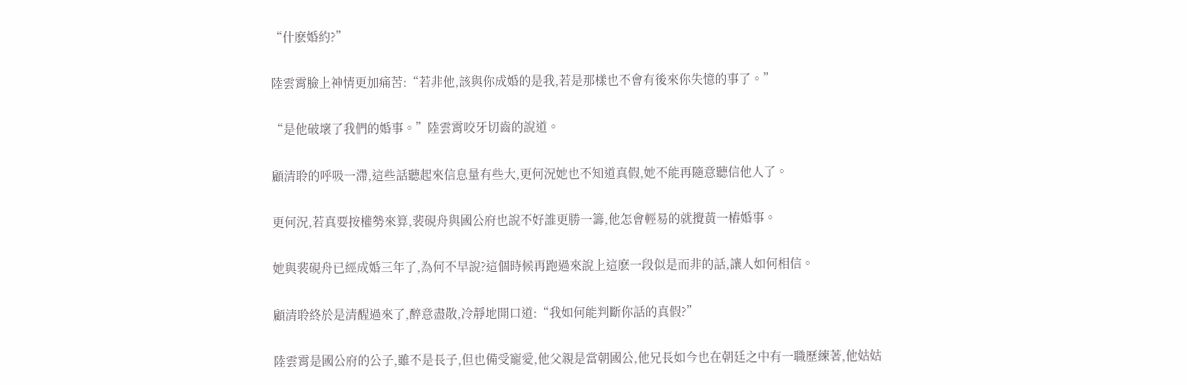“什麽婚約?”

陸雲霄臉上神情更加痛苦:“若非他,該與你成婚的是我,若是那樣也不會有後來你失憶的事了。”

“是他破壞了我們的婚事。”陸雲霄咬牙切齒的說道。

顧清聆的呼吸一滯,這些話聽起來信息量有些大,更何況她也不知道真假,她不能再隨意聽信他人了。

更何況,若真要按權勢來算,裴硯舟與國公府也說不好誰更勝一籌,他怎會輕易的就攪黃一樁婚事。

她與裴硯舟已經成婚三年了,為何不早說?這個時候再跑過來說上這麽一段似是而非的話,讓人如何相信。

顧清聆終於是清醒過來了,醉意盡散,冷靜地開口道:“我如何能判斷你話的真假?”

陸雲霄是國公府的公子,雖不是長子,但也備受寵愛,他父親是當朝國公,他兄長如今也在朝廷之中有一職歷練著,他姑姑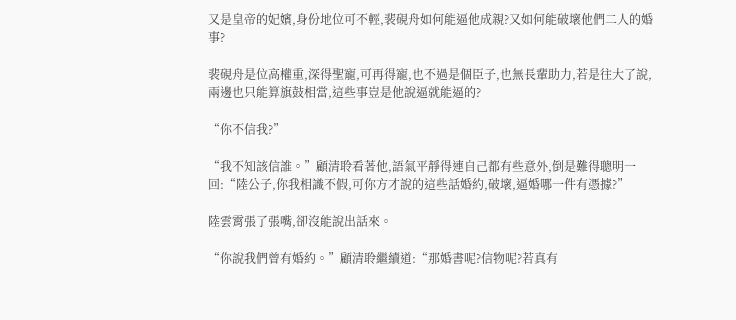又是皇帝的妃嬪,身份地位可不輕,裴硯舟如何能逼他成親?又如何能破壞他們二人的婚事?

裴硯舟是位高權重,深得聖寵,可再得寵,也不過是個臣子,也無長輩助力,若是往大了說,兩邊也只能算旗鼓相當,這些事豈是他說逼就能逼的?

“你不信我?”

“我不知該信誰。”顧清聆看著他,語氣平靜得連自己都有些意外,倒是難得聰明一回:“陸公子,你我相識不假,可你方才說的這些話婚約,破壞,逼婚哪一件有憑據?”

陸雲霄張了張嘴,卻沒能說出話來。

“你說我們曾有婚約。”顧清聆繼續道:“那婚書呢?信物呢?若真有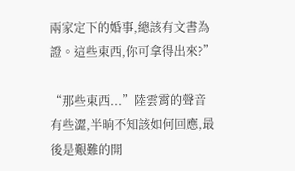兩家定下的婚事,總該有文書為證。這些東西,你可拿得出來?”

“那些東西...”陸雲霄的聲音有些澀,半晌不知該如何回應,最後是艱難的開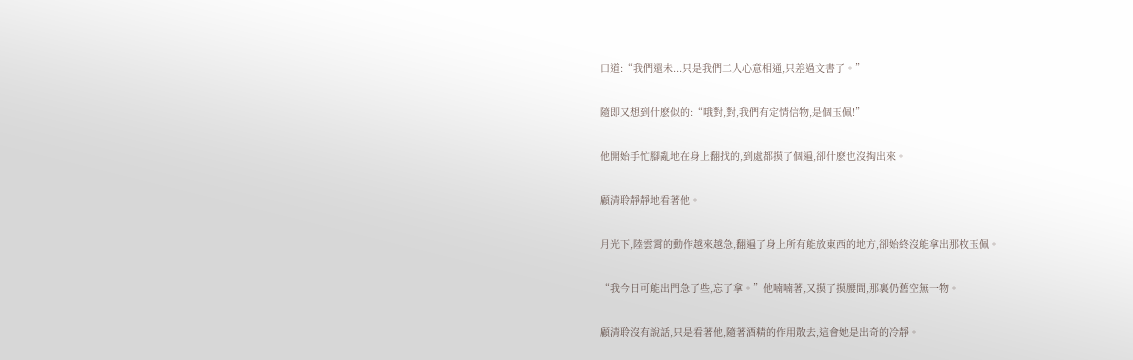口道:“我們還未...只是我們二人心意相通,只差過文書了。”

隨即又想到什麽似的:“哦對,對,我們有定情信物,是個玉佩!”

他開始手忙腳亂地在身上翻找的,到處都摸了個遍,卻什麽也沒掏出來。

顧清聆靜靜地看著他。

月光下,陸雲霄的動作越來越急,翻遍了身上所有能放東西的地方,卻始終沒能拿出那枚玉佩。

“我今日可能出門急了些,忘了拿。”他喃喃著,又摸了摸腰間,那裏仍舊空無一物。

顧清聆沒有說話,只是看著他,隨著酒精的作用散去,這會她是出奇的冷靜。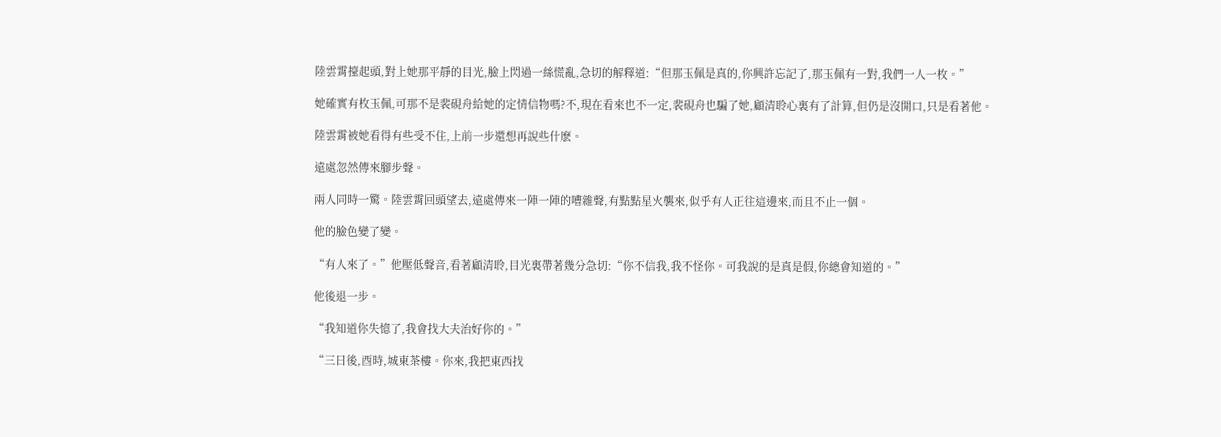陸雲霄擡起頭,對上她那平靜的目光,臉上閃過一絲慌亂,急切的解釋道:“但那玉佩是真的,你興許忘記了,那玉佩有一對,我們一人一枚。”

她確實有枚玉佩,可那不是裴硯舟給她的定情信物嗎?不,現在看來也不一定,裴硯舟也騙了她,顧清聆心裏有了計算,但仍是沒開口,只是看著他。

陸雲霄被她看得有些受不住,上前一步還想再說些什麽。

遠處忽然傳來腳步聲。

兩人同時一驚。陸雲霄回頭望去,遠處傳來一陣一陣的嘈雜聲,有點點星火襲來,似乎有人正往這邊來,而且不止一個。

他的臉色變了變。

“有人來了。”他壓低聲音,看著顧清聆,目光裏帶著幾分急切:“你不信我,我不怪你。可我說的是真是假,你總會知道的。”

他後退一步。

“我知道你失憶了,我會找大夫治好你的。”

“三日後,酉時,城東茶樓。你來,我把東西找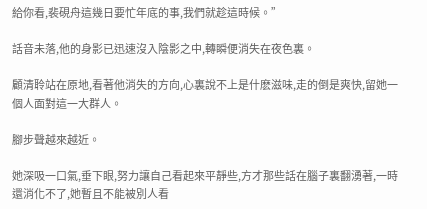給你看,裴硯舟這幾日要忙年底的事,我們就趁這時候。”

話音未落,他的身影已迅速沒入陰影之中,轉瞬便消失在夜色裏。

顧清聆站在原地,看著他消失的方向,心裏說不上是什麽滋味,走的倒是爽快,留她一個人面對這一大群人。

腳步聲越來越近。

她深吸一口氣,垂下眼,努力讓自己看起來平靜些,方才那些話在腦子裏翻湧著,一時還消化不了,她暫且不能被別人看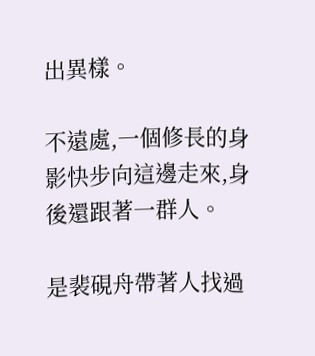出異樣。

不遠處,一個修長的身影快步向這邊走來,身後還跟著一群人。

是裴硯舟帶著人找過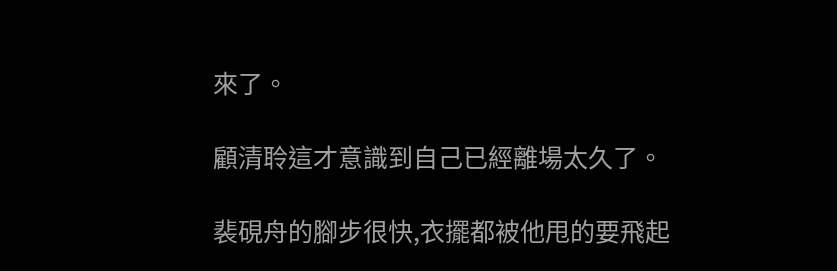來了。

顧清聆這才意識到自己已經離場太久了。

裴硯舟的腳步很快,衣擺都被他甩的要飛起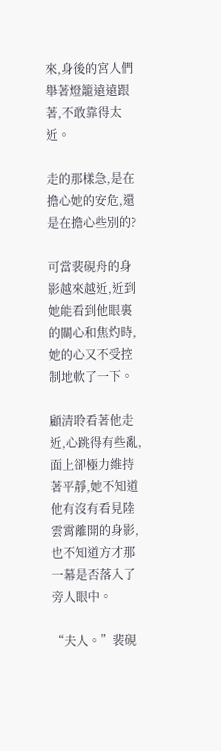來,身後的宮人們舉著燈籠遠遠跟著,不敢靠得太近。

走的那樣急,是在擔心她的安危,還是在擔心些別的?

可當裴硯舟的身影越來越近,近到她能看到他眼裏的關心和焦灼時,她的心又不受控制地軟了一下。

顧清聆看著他走近,心跳得有些亂,面上卻極力維持著平靜,她不知道他有沒有看見陸雲霄離開的身影,也不知道方才那一幕是否落入了旁人眼中。

“夫人。”裴硯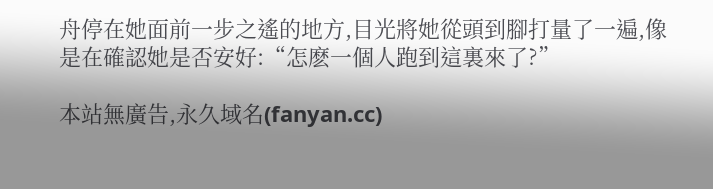舟停在她面前一步之遙的地方,目光將她從頭到腳打量了一遍,像是在確認她是否安好:“怎麽一個人跑到這裏來了?”

本站無廣告,永久域名(fanyan.cc)